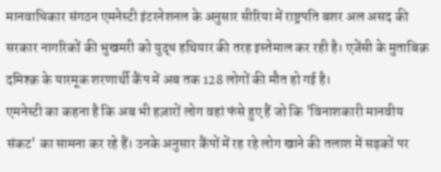मानवाधिकार संगठन एमनेस्टी इंटरनेशनल के अनुसार सीरिया में राष्ट्रपति बशर अल असद की सरकार नागरिकों की भुखमरी को युद्ध हथियार की तरह इस्तेमाल कर रही है। एजेंसी के मुताबिक़ दमिश्क़ के यारमूक शरणार्थी कैंप में अब तक 128 लोगों की मौत हो गई है।
एमनेस्टी का कहना है कि अब भी हज़ारों लोग वहां फंसे हुए हैं जो कि 'विनाशकारी मानवीय संकट' का सामना कर रहे हैं। उनके अनुसार कैंपों में रह रहे लोग खाने की तलाश में सड़कों पर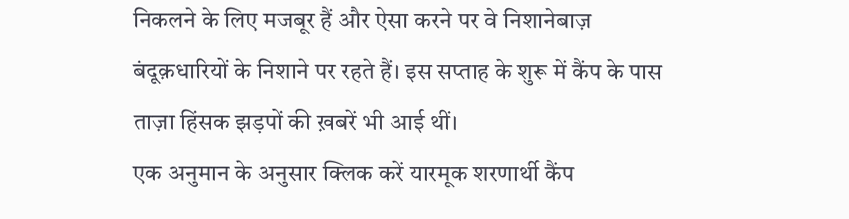निकलने के लिए मजबूर हैं और ऐसा करने पर वे निशानेबाज़ बंदूक़धारियों के निशाने पर रहते हैं। इस सप्ताह के शुरू में कैंप के पास ताज़ा हिंसक झड़पों की ख़बरें भी आई थीं।
एक अनुमान के अनुसार क्लिक करें यारमूक शरणार्थी कैंप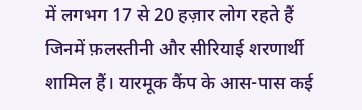में लगभग 17 से 20 हज़ार लोग रहते हैं जिनमें फ़लस्तीनी और सीरियाई शरणार्थी शामिल हैं। यारमूक कैंप के आस-पास कई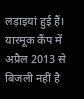लड़ाइयां हुई हैं। यारमूक कैंप में अप्रैल 2013 से बिजली नहीं है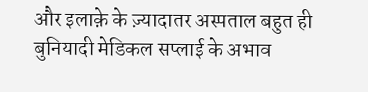और इलाक़े के ज़्यादातर अस्पताल बहुत ही बुनियादी मेडिकल सप्लाई के अभाव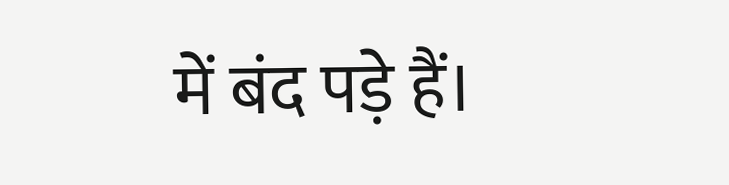में बंद पड़े हैं।